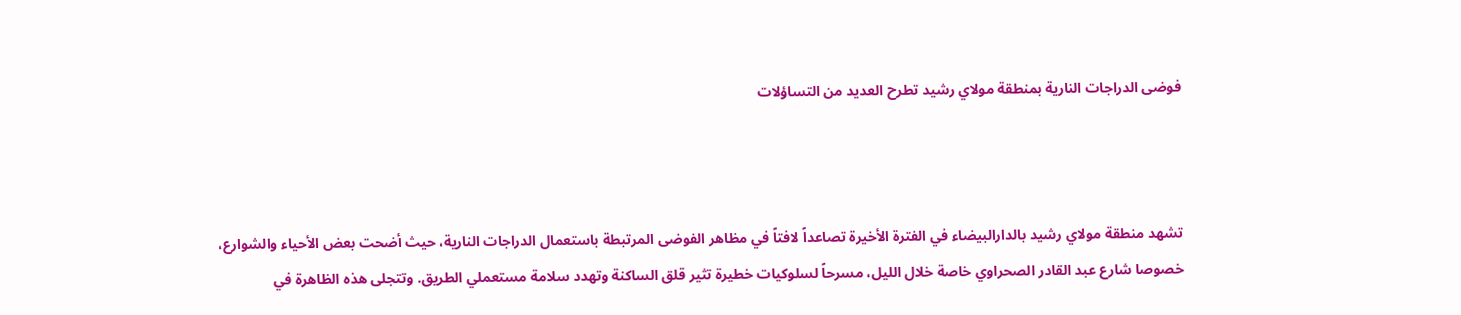فوضى الدراجات النارية بمنطقة مولاي رشيد تطرح العديد من التساؤلات



تشهد منطقة مولاي رشيد بالدارالبيضاء في الفترة الأخيرة تصاعداً لافتاً في مظاهر الفوضى المرتبطة باستعمال الدراجات النارية، حيث أضحت بعض الأحياء والشوارع، خصوصا شارع عبد القادر الصحراوي خاصة خلال الليل، مسرحاً لسلوكيات خطيرة تثير قلق الساكنة وتهدد سلامة مستعملي الطريق. وتتجلى هذه الظاهرة في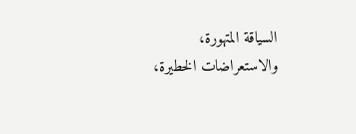السياقة المتهورة، والاستعراضات الخطيرة،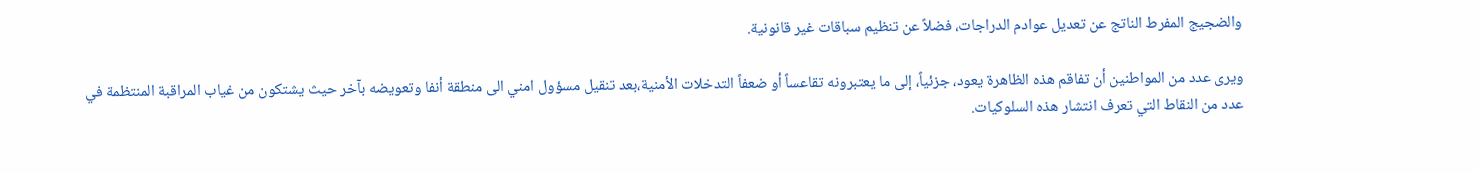والضجيج المفرط الناتج عن تعديل عوادم الدراجات، فضلاً عن تنظيم سباقات غير قانونية.

ويرى عدد من المواطنين أن تفاقم هذه الظاهرة يعود، جزئياً، إلى ما يعتبرونه تقاعساً أو ضعفاً التدخلات الأمنية،بعد تنقيل مسؤول امني الى منطقة أنفا وتعويضه بآخر حيث يشتكون من غياب المراقبة المنتظمة في عدد من النقاط التي تعرف انتشار هذه السلوكيات.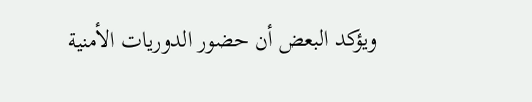ويؤكد البعض أن حضور الدوريات الأمنية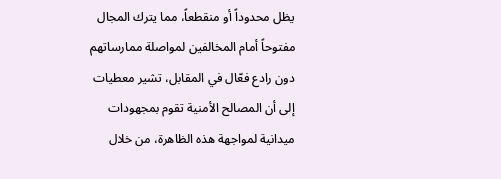يظل محدوداً أو منقطعاً، مما يترك المجال مفتوحاً أمام المخالفين لمواصلة ممارساتهم دون رادع فعّال في المقابل، تشير معطيات إلى أن المصالح الأمنية تقوم بمجهودات ميدانية لمواجهة هذه الظاهرة، من خلال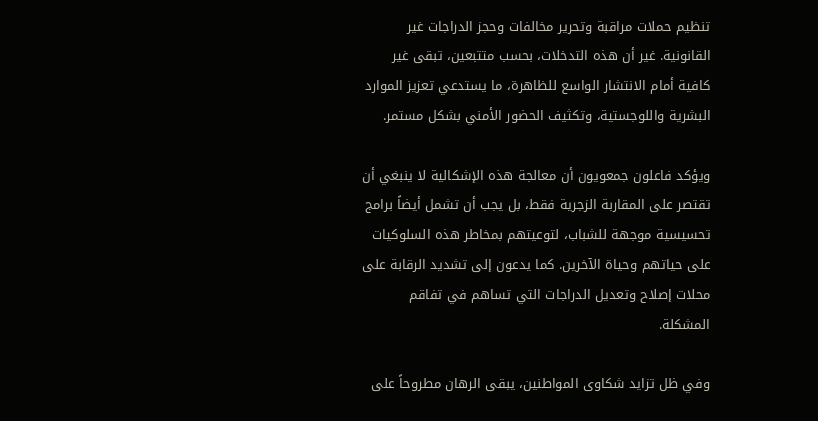تنظيم حملات مراقبة وتحرير مخالفات وحجز الدراجات غير القانونية. غير أن هذه التدخلات، بحسب متتبعين، تبقى غير كافية أمام الانتشار الواسع للظاهرة، ما يستدعي تعزيز الموارد البشرية واللوجستية، وتكثيف الحضور الأمني بشكل مستمر.

ويؤكد فاعلون جمعويون أن معالجة هذه الإشكالية لا ينبغي أن تقتصر على المقاربة الزجرية فقط، بل يجب أن تشمل أيضاً برامج تحسيسية موجهة للشباب، لتوعيتهم بمخاطر هذه السلوكيات على حياتهم وحياة الآخرين. كما يدعون إلى تشديد الرقابة على محلات إصلاح وتعديل الدراجات التي تساهم في تفاقم المشكلة.

وفي ظل تزايد شكاوى المواطنين، يبقى الرهان مطروحاً على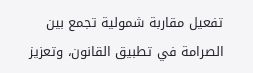تفعيل مقاربة شمولية تجمع بين الصرامة في تطبيق القانون، وتعزيز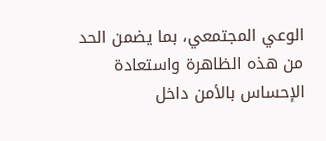الوعي المجتمعي، بما يضمن الحد من هذه الظاهرة واستعادة الإحساس بالأمن داخل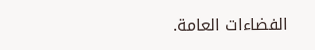الفضاءات العامة.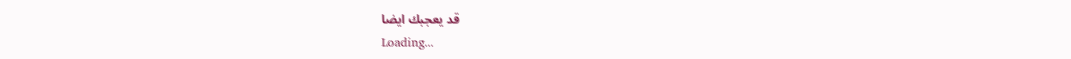قد يعجبك ايضا
Loading...